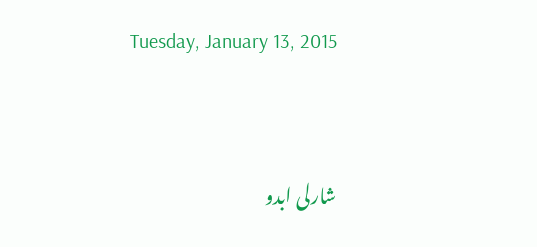Tuesday, January 13, 2015



شارلی ابدو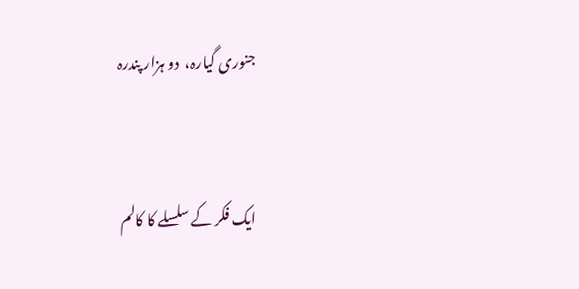جنوری گیارہ،  دو ہزار پندرہ


ایک فکر کے سلسلے کا کالم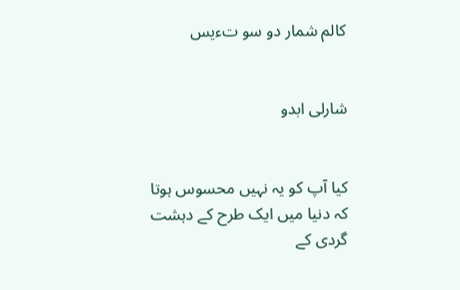کالم شمار دو سو تءیس


شارلی ابدو


کیا آپ کو یہ نہیں محسوس ہوتا کہ دنیا میں ایک طرح کے دہشت گردی کے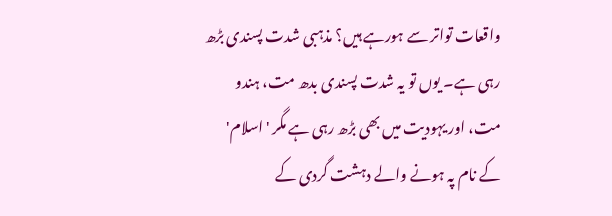واقعات تواتر سے ہورہے ہیں؟ مذہبی شدت پسندی بڑھ رہی ہے۔ یوں تو یہ شدت پسندی بدھ مت، ہندو مت، اور یہودیت میں بھی بڑھ رہی ہے مگر 'اسلام' کے نام پہ ہونے والے دہشت گردی کے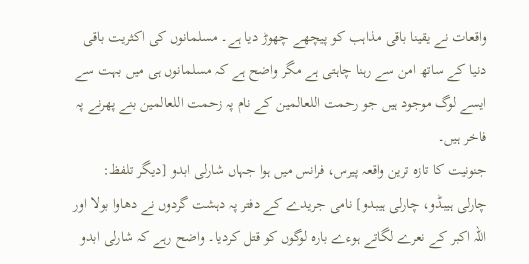واقعات نے یقینا باقی مذاہب کو پیچھے چھوڑ دیا ہے۔ مسلمانوں کی اکثریت باقی دنیا کے ساتھ امن سے رہنا چاہتی ہے مگر واضح ہے کہ مسلمانوں ہی میں بہت سے ایسے لوگ موجود ہیں جو رحمت اللعالمین کے نام پہ زحمت اللعالمین بنے پھرنے پہ فاخر ہیں۔
جنونیت کا تازہ ترین واقعہ پیرس، فرانس میں ہوا جہاں شارلی ابدو [دیگر تلفظ: چارلی ہیبڈو، چارلی ہیبدو] نامی جریدے کے دفتر پہ دہشت گردوں نے دھاوا بولا اور اللہ اکبر کے نعرے لگاتے ہوءے بارہ لوگوں کو قتل کردیا۔ واضح رہے کہ شارلی ابدو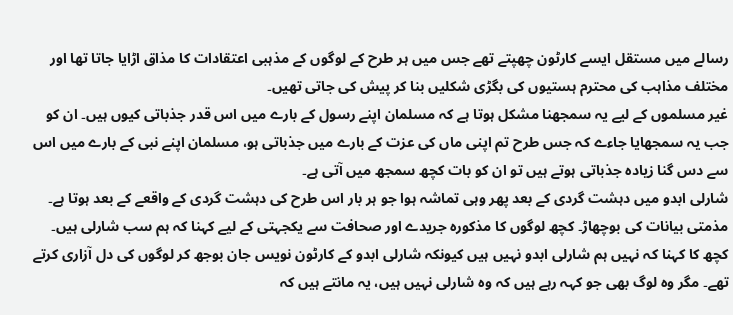رسالے میں مستقل ایسے کارٹون چھپتے تھے جس میں ہر طرح کے لوگوں کے مذہبی اعتقادات کا مذاق اڑایا جاتا تھا اور مختلف مذاہب کی محترم ہستیوں کی بگڑی شکلیں بنا کر پیش کی جاتی تھیں۔
غیر مسلموں کے لیے یہ سمجھنا مشکل ہوتا ہے کہ مسلمان اپنے رسول کے بارے میں اس قدر جذباتی کیوں ہیں۔ ان کو جب یہ سمجھایا جاءے کہ جس طرح تم اپنی ماں کی عزت کے بارے میں جذباتی ہو، مسلمان اپنے نبی کے بارے میں اس سے دس گنا زیادہ جذباتی ہوتے ہیں تو ان کو بات کچھ سمجھ میں آتی ہے۔
شارلی ابدو میں دہشت گردی کے بعد پھر وہی تماشہ ہوا جو ہر بار اس طرح کی دہشت گردی کے واقعے کے بعد ہوتا ہے۔ مذمتی بیانات کی بوچھاڑ۔ کچھ لوگوں کا مذکورہ جریدے اور صحافت سے یکجہتی کے لیے کہنا کہ ہم سب شارلی ہیں۔ کچھ کا کہنا کہ نہیں ہم شارلی ابدو نہیں ہیں کیونکہ شارلی ابدو کے کارٹون نویس جان بوجھ کر لوگوں کی دل آزاری کرتے تھے۔ مگر وہ لوگ بھی جو کہہ رہے ہیں کہ وہ شارلی نہیں ہیں، یہ مانتے ہیں کہ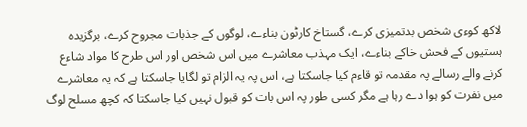لاکھ کوءی شخص بدتمیزی کرے، گستاخ کارٹون بناءے، لوگوں کے جذبات مجروح کرے، برگزیدہ ہستیوں کے فحش خاکے بناءے، ایک مہذب معاشرے میں اس شخص اور اس طرح کا مواد شاءع کرنے والے رسالے پہ مقدمہ تو قاءم کیا جاسکتا ہے، اس پہ یہ الزام تو لگایا جاسکتا ہے کہ یہ معاشرے میں نفرت کو ہوا دے رہا ہے مگر کسی طور پہ اس بات کو قبول نہیں کیا جاسکتا کہ کچھ مسلح لوگ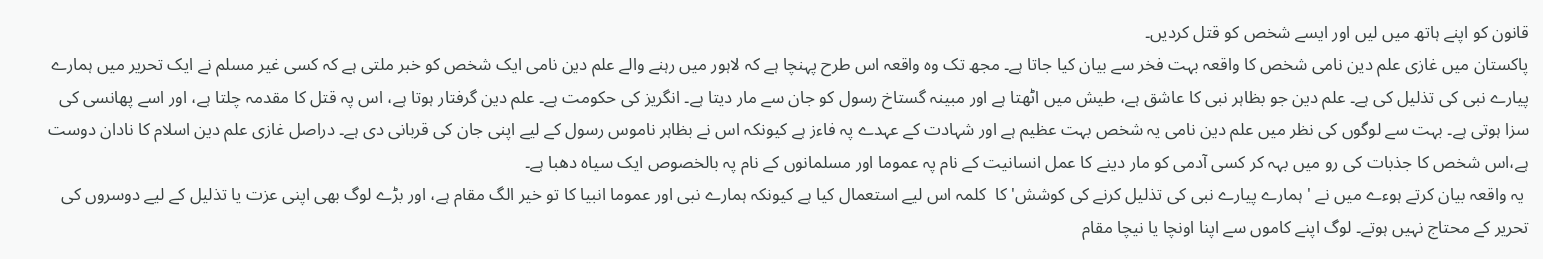قانون کو اپنے ہاتھ میں لیں اور ایسے شخص کو قتل کردیں۔
پاکستان میں غازی علم دین نامی شخص کا واقعہ بہت فخر سے بیان کیا جاتا ہے۔ مجھ تک وہ واقعہ اس طرح پہنچا ہے کہ لاہور میں رہنے والے علم دین نامی ایک شخص کو خبر ملتی ہے کہ کسی غیر مسلم نے ایک تحریر میں ہمارے پیارے نبی کی تذلیل کی ہے۔ علم دین جو بظاہر نبی کا عاشق ہے، طیش میں اٹھتا ہے اور مبینہ گستاخ رسول کو جان سے مار دیتا ہے۔ انگریز کی حکومت ہے۔ علم دین گرفتار ہوتا ہے، اس پہ قتل کا مقدمہ چلتا ہے، اور اسے پھانسی کی سزا ہوتی ہے۔ بہت سے لوگوں کی نظر میں علم دین نامی یہ شخص بہت عظیم ہے اور شہادت کے عہدے پہ فاءز ہے کیونکہ اس نے بظاہر ناموس رسول کے لیے اپنی جان کی قربانی دی ہے۔ دراصل غازی علم دین اسلام کا نادان دوست ہے،اس شخص کا جذبات کی رو میں بہہ کر کسی آدمی کو مار دینے کا عمل انسانیت کے نام پہ عموما اور مسلمانوں کے نام پہ بالخصوص ایک سیاہ دھبا ہے۔
 یہ واقعہ بیان کرتے ہوءے میں نے ' ہمارے پیارے نبی کی تذلیل کرنے کی کوشش' کا  کلمہ اس لیے استعمال کیا ہے کیونکہ ہمارے نبی اور عموما انبیا کا تو خیر الگ مقام ہے، اور بڑے لوگ بھی اپنی عزت یا تذلیل کے لیے دوسروں کی تحریر کے محتاج نہیں ہوتے۔ لوگ اپنے کاموں سے اپنا اونچا یا نیچا مقام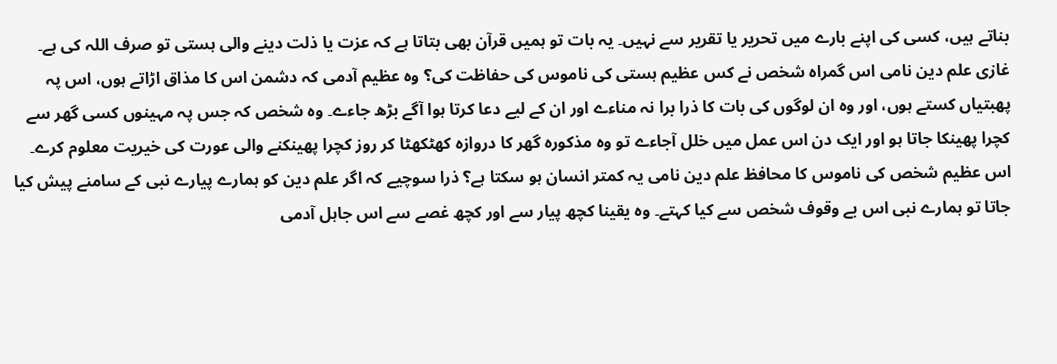بناتے ہیں، کسی کی اپنے بارے میں تحریر یا تقریر سے نہیں۔ یہ بات تو ہمیں قرآن بھی بتاتا ہے کہ عزت یا ذلت دینے والی ہستی تو صرف اللہ کی ہے۔
غازی علم دین نامی اس گمراہ شخص نے کس عظیم ہستی کی ناموس کی حفاظت کی؟ وہ عظیم آدمی کہ دشمن اس کا مذاق اڑاتے ہوں، اس پہ پھبتیاں کستے ہوں، اور وہ ان لوگوں کی بات کا ذرا برا نہ مناءے اور ان کے لیے دعا کرتا ہوا آگے بڑھ جاءے۔ وہ شخص کہ جس پہ مہینوں کسی گھر سے کچرا پھینکا جاتا ہو اور ایک دن اس عمل میں خلل آجاءے تو وہ مذکورہ گھر کا دروازہ کھٹکھٹا کر روز کچرا پھینکنے والی عورت کی خیریت معلوم کرے۔ اس عظیم شخص کی ناموس کا محافظ علم دین نامی یہ کمتر انسان ہو سکتا ہے؟ ذرا سوچیے کہ اگر علم دین کو ہمارے پیارے نبی کے سامنے پیش کیا جاتا تو ہمارے نبی اس بے وقوف شخص سے کیا کہتے۔ وہ یقینا کچھ پیار سے اور کچھ غصے سے اس جاہل آدمی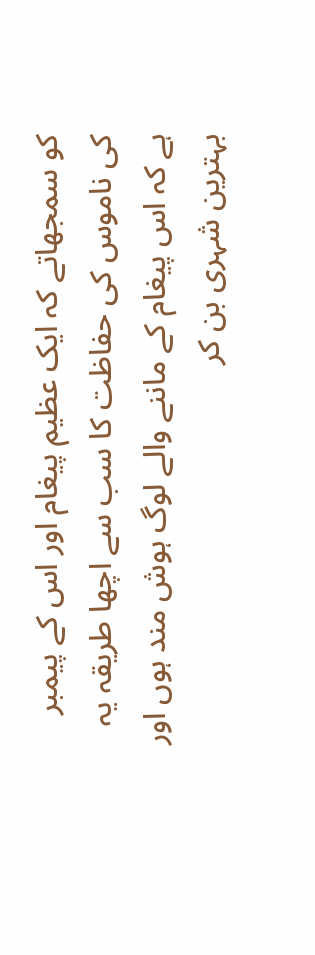کو سمجھاتے کہ ایک عظیم پیغام اور اس کے پیمبر کی ناموس کی حفاظت کا سب سے اچھا طریقہ یہ ہے کہ اس پیغام کے ماننے والے لوگ ہوش مند ہوں اور بہترین شہری بن کر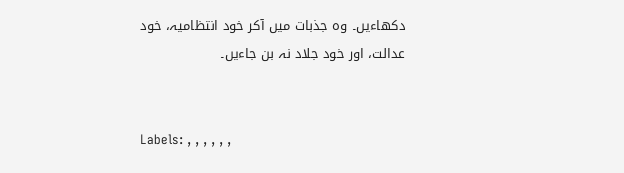دکھاءیں۔ وہ جذبات میں آکر خود انتظامیہ، خود عدالت، اور خود جلاد نہ بن جاءیں۔


Labels: , , , , , ,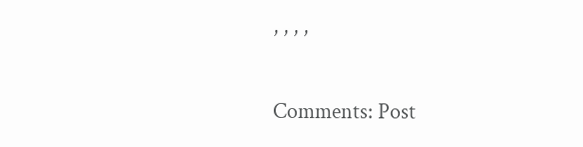, , , ,


Comments: Post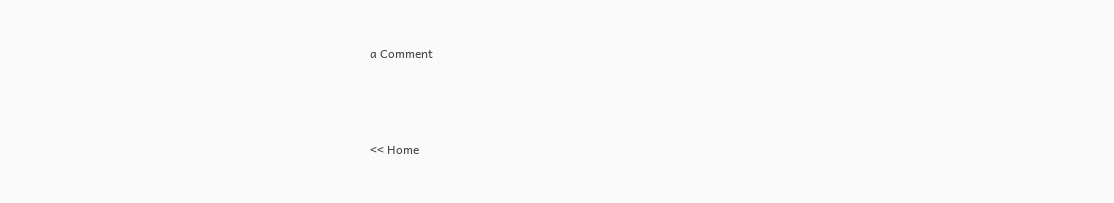a Comment



<< Home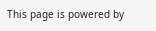This page is powered by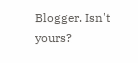Blogger. Isn't yours?